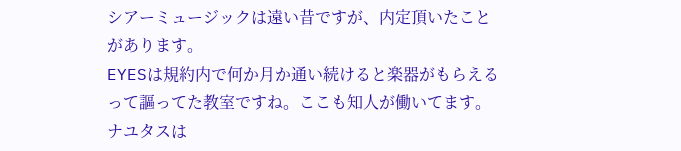シアーミュージックは遠い昔ですが、内定頂いたことがあります。
EYESは規約内で何か月か通い続けると楽器がもらえるって謳ってた教室ですね。ここも知人が働いてます。ナユタスは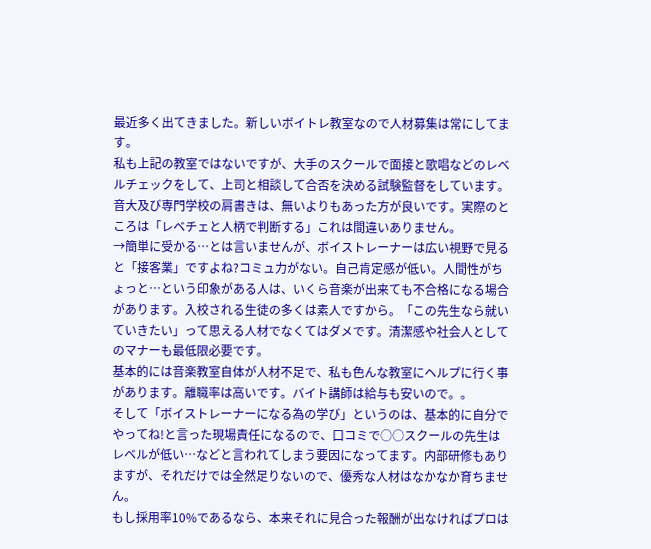最近多く出てきました。新しいボイトレ教室なので人材募集は常にしてます。
私も上記の教室ではないですが、大手のスクールで面接と歌唱などのレベルチェックをして、上司と相談して合否を決める試験監督をしています。
音大及び専門学校の肩書きは、無いよりもあった方が良いです。実際のところは「レベチェと人柄で判断する」これは間違いありません。
→簡単に受かる…とは言いませんが、ボイストレーナーは広い視野で見ると「接客業」ですよね?コミュ力がない。自己肯定感が低い。人間性がちょっと…という印象がある人は、いくら音楽が出来ても不合格になる場合があります。入校される生徒の多くは素人ですから。「この先生なら就いていきたい」って思える人材でなくてはダメです。清潔感や社会人としてのマナーも最低限必要です。
基本的には音楽教室自体が人材不足で、私も色んな教室にヘルプに行く事があります。離職率は高いです。バイト講師は給与も安いので。。
そして「ボイストレーナーになる為の学び」というのは、基本的に自分でやってね!と言った現場責任になるので、口コミで○○スクールの先生はレベルが低い…などと言われてしまう要因になってます。内部研修もありますが、それだけでは全然足りないので、優秀な人材はなかなか育ちません。
もし採用率10%であるなら、本来それに見合った報酬が出なければプロは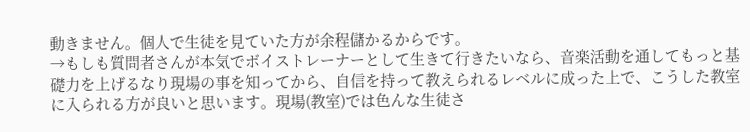動きません。個人で生徒を見ていた方が余程儲かるからです。
→もしも質問者さんが本気でボイストレーナーとして生きて行きたいなら、音楽活動を通してもっと基礎力を上げるなり現場の事を知ってから、自信を持って教えられるレベルに成った上で、こうした教室に入られる方が良いと思います。現場(教室)では色んな生徒さ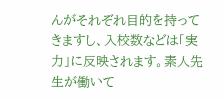んがそれぞれ目的を持ってきますし、入校数などは「実力」に反映されます。素人先生が働いて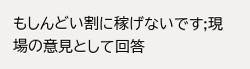もしんどい割に稼げないです;現場の意見として回答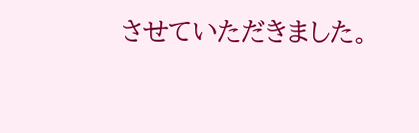させていただきました。